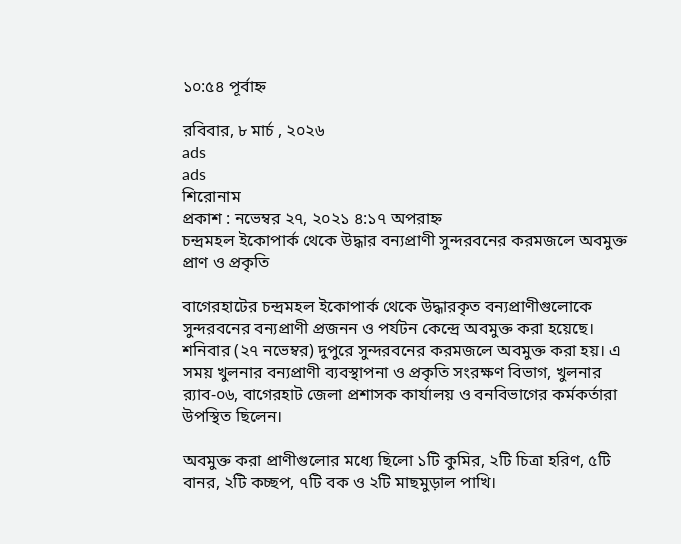১০:৫৪ পূর্বাহ্ন

রবিবার, ৮ মার্চ , ২০২৬
ads
ads
শিরোনাম
প্রকাশ : নভেম্বর ২৭, ২০২১ ৪:১৭ অপরাহ্ন
চন্দ্রমহল ইকোপার্ক থেকে উদ্ধার বন্যপ্রাণী সুন্দরবনের করমজলে অবমুক্ত
প্রাণ ও প্রকৃতি

বাগেরহাটের চন্দ্রমহল ইকোপার্ক থেকে উদ্ধারকৃত বন্যপ্রাণীগুলোকে সুন্দরবনের বন্যপ্রাণী প্রজনন ও পর্যটন কেন্দ্রে অবমুক্ত করা হয়েছে। শনিবার (২৭ নভেম্বর) দুপুরে সুন্দরবনের করমজলে অবমুক্ত করা হয়। এ সময় খুলনার বন্যপ্রাণী ব্যবস্থাপনা ও প্রকৃতি সংরক্ষণ বিভাগ, খুলনার র‌্যাব-০৬, বাগেরহাট জেলা প্রশাসক কার্যালয় ও বনবিভাগের কর্মকর্তারা উপস্থিত ছিলেন।

অবমুক্ত করা প্রাণীগুলোর মধ্যে ছিলো ১টি কুমির, ২টি চিত্রা হরিণ, ৫টি বানর, ২টি কচ্ছপ, ৭টি বক ও ২টি মাছমুড়াল পাখি।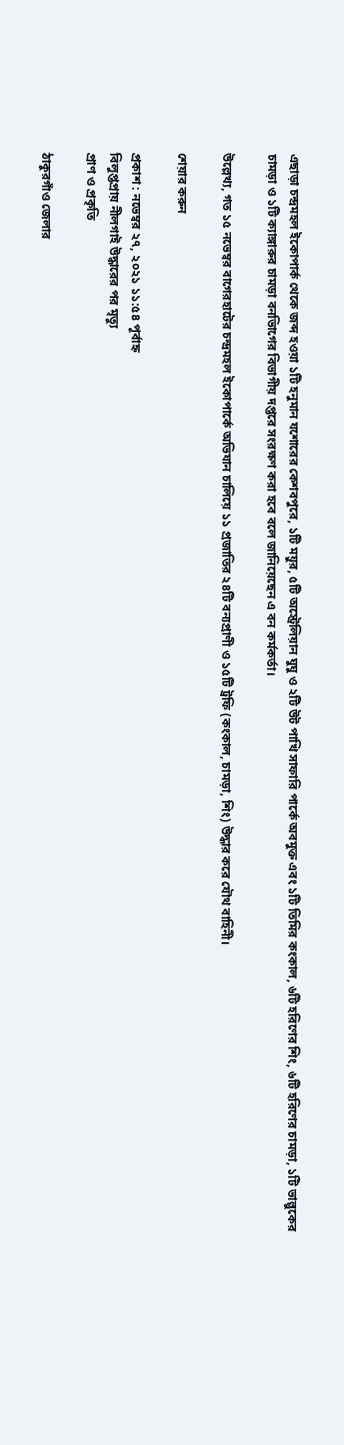এছাড়া চন্দ্রমহল ইকোপার্ক থেকে জব্দ হওয়া ১টি হনুমান যশোরের কেশবপুরে, ১টি ময়ুর, ৫টি অস্ট্রেলিয়ান ঘুঘু ও ২টি উট পাখি সাফারি পার্কে অবমুক্ত এবং ১টি তিমির কংকাল, ৬টি হরিণের শিং, ৬টি হরিণের চামড়া, ১টি ভাল্লুকের চামড়া ও ১টি ক্যাঙ্গারুর চামড়া বনভিাগের বিভাগীয় দপ্তরে সংরক্ষণ করা হবে বলে জানিয়েছেন এ বন কর্মকর্তা।

উল্লেখ্য, গত ১৫ নভেম্বর বাগেরহাটের চন্দ্রমহল ইকোপার্কে অভিযান চালিয়ে ১১ প্রজাতির ২৪টি বন্যপ্রাণী ও ১৫টি ট্রফি (কংকাল, চামড়া, শিং) উদ্ধার করে যৌথ বাহিনী।

শেয়ার করুন

প্রকাশ : নভেম্বর ২৭, ২০২১ ১১:৫৪ পূর্বাহ্ন
বিলুপ্তপ্রায় নীলগাই উদ্ধারের পর মৃত্যু
প্রাণ ও প্রকৃতি

ঠাকুরগাঁও জেলার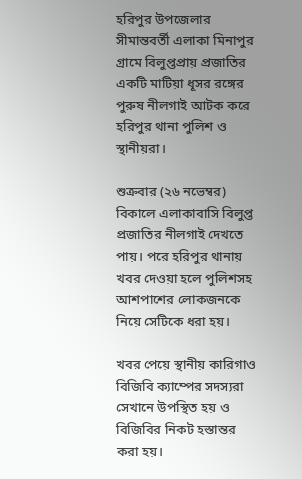হরিপুর উপজেলার সীমান্তবর্তী এলাকা মিনাপুর গ্রামে বিলুপ্তপ্রায় প্রজাতির একটি মাটিয়া ধূসর রঙ্গের পুরুষ নীলগাই আটক করে হরিপুর থানা পুলিশ ও স্থানীয়রা।

শুক্রবার (২৬ নভেম্বর) বিকালে এলাকাবাসি বিলুপ্ত প্রজাতির নীলগাই দেখতে পায়। পরে হরিপুর থানায় খবর দেওয়া হলে পুলিশসহ আশপাশের লোকজনকে নিয়ে সেটিকে ধরা হয়।

খবর পেয়ে স্থানীয় কারিগাও বিজিবি ক্যাম্পের সদস্যরা সেখানে উপস্থিত হয় ও বিজিবির নিকট হস্তান্তর করা হয়।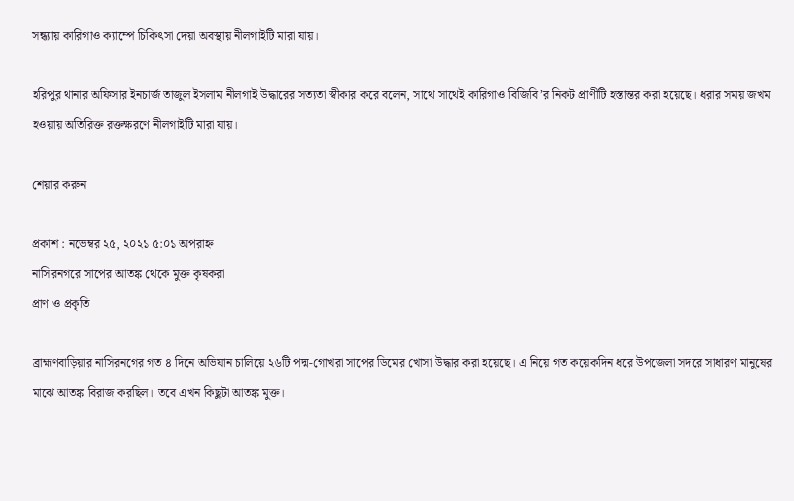সন্ধ্যায় কারিগাও ক্যাম্পে চিকিৎসা দেয়া অবস্থায় নীলগাইটি মারা যায়।

হরিপুর থানার অফিসার ইনচার্জ তাজুল ইসলাম নীলগাই উদ্ধারের সত্যতা স্বীকার করে বলেন, সাথে সাথেই কারিগাও বিজিবি’র নিকট প্রাণীটি হস্তান্তর করা হয়েছে। ধরার সময় জখম হওয়ায় অতিরিক্ত রক্তক্ষরণে নীলগাইটি মারা যায়।

শেয়ার করুন

প্রকাশ : নভেম্বর ২৫, ২০২১ ৫:০১ অপরাহ্ন
নাসিরনগরে সাপের আতঙ্ক থেকে মুক্ত কৃষকরা
প্রাণ ও প্রকৃতি

ব্রাহ্মণবাড়িয়ার নাসিরনগের গত ৪ দিনে অভিযান চালিয়ে ২৬টি পদ্ম-গোখরা সাপের ডিমের খোসা উদ্ধার করা হয়েছে। এ নিয়ে গত কয়েকদিন ধরে উপজেলা সদরে সাধারণ মানুষের মাঝে আতঙ্ক বিরাজ করছিল। তবে এখন কিছুটা আতঙ্ক মুক্ত।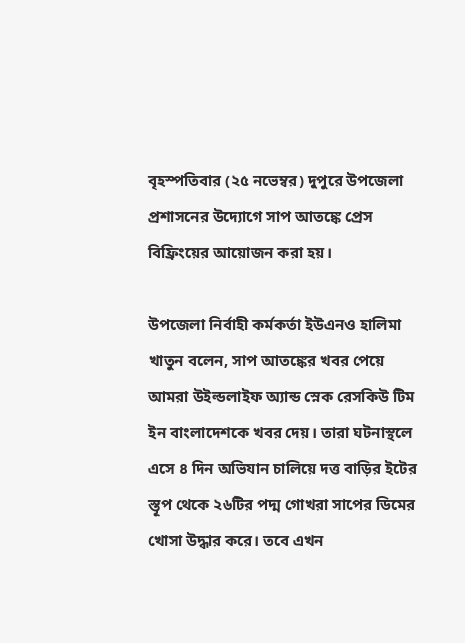বৃহস্পতিবার (২৫ নভেম্বর) দুপুরে উপজেলা প্রশাসনের উদ্যোগে সাপ আতঙ্কে প্রেস বিফ্রিংয়ের আয়োজন করা হয়।

উপজেলা নির্বাহী কর্মকর্তা ইউএনও হালিমা খাতুন বলেন, সাপ আতঙ্কের খবর পেয়ে আমরা উইল্ডলাইফ অ্যান্ড স্নেক রেসকিউ টিম ইন বাংলাদেশকে খবর দেয়। তারা ঘটনাস্থলে এসে ৪ দিন অভিযান চালিয়ে দত্ত বাড়ির ইটের স্তূপ থেকে ২৬টির পদ্ম গোখরা সাপের ডিমের খোসা উদ্ধার করে। তবে এখন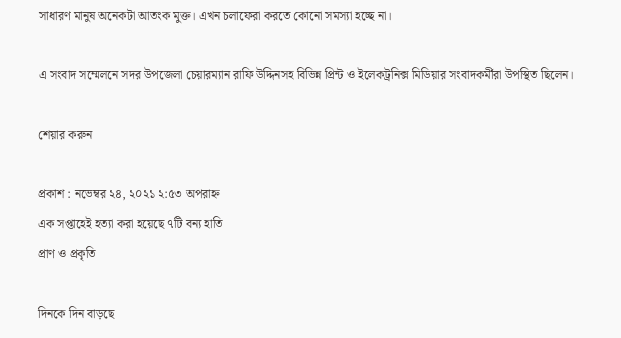সাধারণ মানুষ অনেকটা আতংক মুক্ত। এখন চলাফেরা করতে কোনো সমস্যা হচ্ছে না।

এ সংবাদ সম্মেলনে সদর উপজেলা চেয়ারম্যান রাফি উদ্দিনসহ বিভিন্ন প্রিন্ট ও ইলেকট্রনিক্স মিডিয়ার সংবাদকর্মীরা উপস্থিত ছিলেন।

শেয়ার করুন

প্রকাশ : নভেম্বর ২৪, ২০২১ ২:৫৩ অপরাহ্ন
এক সপ্তাহেই হত্যা করা হয়েছে ৭টি বন্য হাতি
প্রাণ ও প্রকৃতি

দিনকে দিন বাড়ছে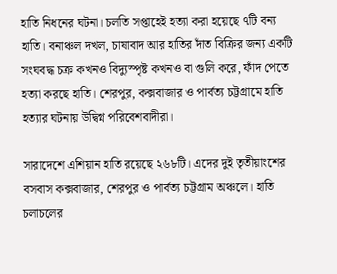হাতি নিধনের ঘটনা। চলতি সপ্তাহেই হত্যা করা হয়েছে ৭টি বন্য হাতি। বনাঞ্চল দখল, চাষাবাদ আর হাতির দাঁত বিক্রির জন্য একটি সংঘবদ্ধ চক্র কখনও বিদ্যুস্পৃষ্ট কখনও বা গুলি করে, ফাঁদ পেতে হত্যা করছে হাতি। শেরপুর, কক্সবাজার ও পার্বত্য চট্টগ্রামে হাতি হত্যার ঘটনায় উদ্বিগ্ন পরিবেশবাদীরা।

সারাদেশে এশিয়ান হাতি রয়েছে ২৬৮টি। এদের দুই তৃতীয়াংশের বসবাস কক্সবাজার, শেরপুর ও পার্বত্য চট্টগ্রাম অঞ্চলে। হাতি চলাচলের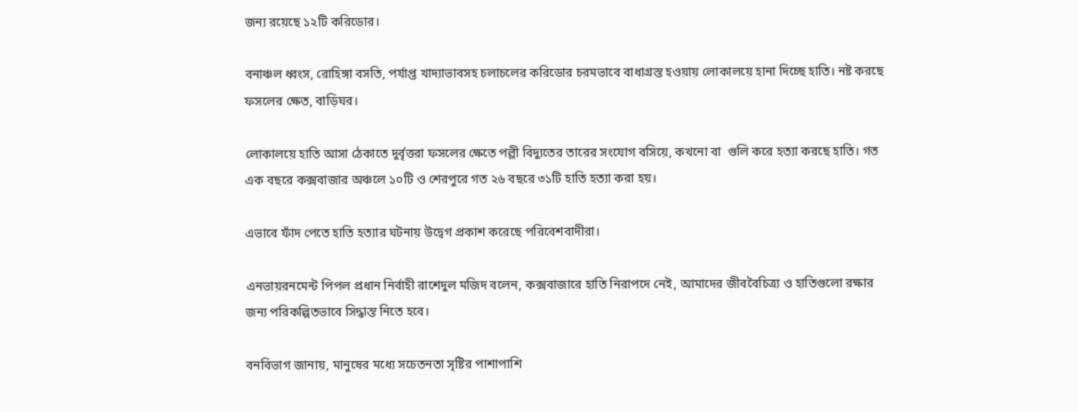জন্য রয়েছে ১২টি করিডোর।

বনাঞ্চল ধ্বংস, রোহিঙ্গা বসতি, পর্যাপ্ত খাদ্যাভাবসহ চলাচলের করিডোর চরমভাবে বাধাগ্রস্ত হওয়ায় লোকালয়ে হানা দিচ্ছে হাতি। নষ্ট করছে ফসলের ক্ষেত, বাড়িঘর।

লোকালয়ে হাতি আসা ঠেকাতে দুর্বৃত্তরা ফসলের ক্ষেতে পল্লী বিদ্যুতের তারের সংযোগ বসিয়ে, কখনো বা  গুলি করে হত্যা করছে হাতি। গত এক বছরে কক্সবাজার অঞ্চলে ১০টি ও শেরপুরে গত ২৬ বছরে ৩১টি হাতি হত্যা করা হয়।

এভাবে ফাঁদ পেতে হাতি হত্যার ঘটনায় উদ্বেগ প্রকাশ করেছে পরিবেশবাদীরা।

এনভায়রনমেন্ট পিপল প্রধান নির্বাহী রাশেদুল মজিদ বলেন, কক্সবাজারে হাতি নিরাপদে নেই, আমাদের জীববৈচিত্র্য ও হাতিগুলো রক্ষার জন্য পরিকল্পিতভাবে সিদ্ধান্ত নিতে হবে।

বনবিভাগ জানায়, মানুষের মধ্যে সচেতনতা সৃষ্টির পাশাপাশি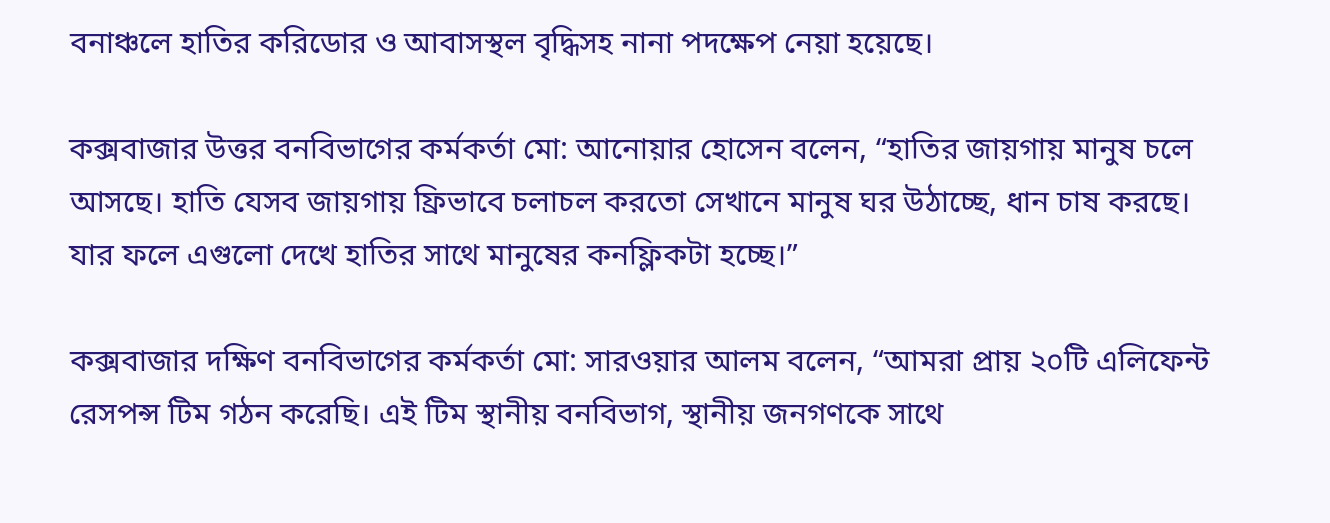বনাঞ্চলে হাতির করিডোর ও আবাসস্থল বৃদ্ধিসহ নানা পদক্ষেপ নেয়া হয়েছে।

কক্সবাজার উত্তর বনবিভাগের কর্মকর্তা মো: আনোয়ার হোসেন বলেন, “হাতির জায়গায় মানুষ চলে আসছে। হাতি যেসব জায়গায় ফ্রিভাবে চলাচল করতো সেখানে মানুষ ঘর উঠাচ্ছে, ধান চাষ করছে। যার ফলে এগুলো দেখে হাতির সাথে মানুষের কনফ্লিকটা হচ্ছে।”

কক্সবাজার দক্ষিণ বনবিভাগের কর্মকর্তা মো: সারওয়ার আলম বলেন, “আমরা প্রায় ২০টি এলিফেন্ট রেসপন্স টিম গঠন করেছি। এই টিম স্থানীয় বনবিভাগ, স্থানীয় জনগণকে সাথে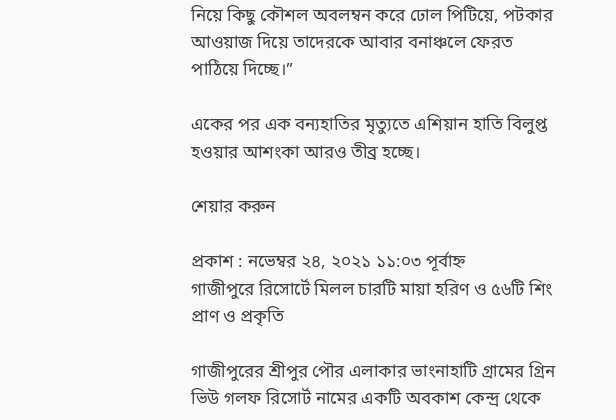নিয়ে কিছু কৌশল অবলম্বন করে ঢোল পিটিয়ে, পটকার আওয়াজ দিয়ে তাদেরকে আবার বনাঞ্চলে ফেরত পাঠিয়ে দিচ্ছে।”

একের পর এক বন্যহাতির মৃত্যুতে এশিয়ান হাতি বিলুপ্ত হওয়ার আশংকা আরও তীব্র হচ্ছে।

শেয়ার করুন

প্রকাশ : নভেম্বর ২৪, ২০২১ ১১:০৩ পূর্বাহ্ন
গাজীপুরে রিসোর্টে মিলল চারটি মায়া হরিণ ও ৫৬টি শিং
প্রাণ ও প্রকৃতি

গাজীপুরের শ্রীপুর পৌর এলাকার ভাংনাহাটি গ্রামের গ্রিন ভিউ গলফ রিসোর্ট নামের একটি অবকাশ কেন্দ্র থেকে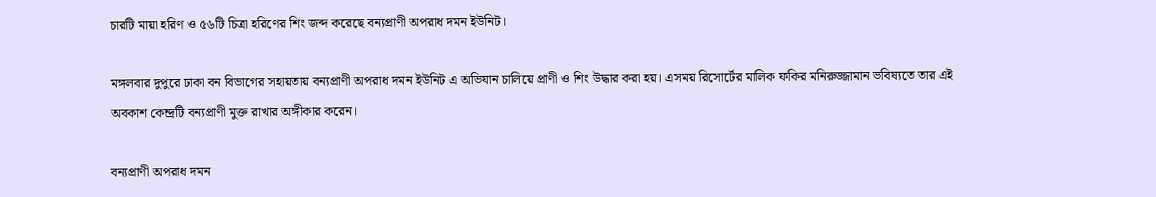চারটি মায়া হরিণ ও ৫৬টি চিত্রা হরিণের শিং জব্দ করেছে বন্যপ্রাণী অপরাধ দমন ইউনিট।

মঙ্গলবার দুপুরে ঢাকা বন বিভাগের সহায়তায় বন্যপ্রাণী অপরাধ দমন ইউনিট এ অভিযান চালিয়ে প্রাণী ও শিং উদ্ধার করা হয়। এসময় রিসোর্টের মালিক ফকির মনিরুজ্জামান ভবিষ্যতে তার এই অবকাশ কেন্দ্রটি বন্যপ্রাণী মুক্ত রাখার অঙ্গীকার করেন।

বন্যপ্রাণী অপরাধ দমন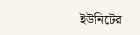ইউনিটের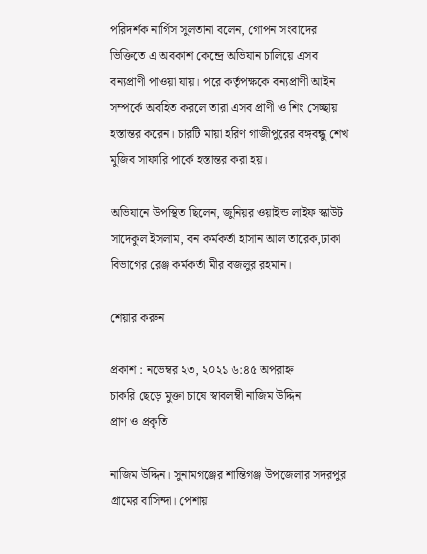পরিদর্শক নার্গিস সুলতানা বলেন, গোপন সংবাদের ভিক্তিতে এ অবকাশ কেন্দ্রে অভিযান চালিয়ে এসব বন্যপ্রাণী পাওয়া যায়। পরে কর্তৃপক্ষকে বন্যপ্রাণী আইন সম্পর্কে অবহিত করলে তারা এসব প্রাণী ও শিং সেচ্ছায় হস্তান্তর করেন। চারটি মায়া হরিণ গাজীপুরের বঙ্গবন্ধু শেখ মুজিব সাফারি পার্কে হস্তান্তর করা হয়।

অভিযানে উপস্থিত ছিলেন, জুনিয়র ওয়াইন্ড লাইফ স্কাউট সাদেকুল ইসলাম, বন কর্মকর্তা হাসান আল তারেক,ঢাকা বিভাগের রেঞ্জ কর্মকর্তা মীর বজলুর রহমান।

শেয়ার করুন

প্রকাশ : নভেম্বর ২৩, ২০২১ ৬:৪৫ অপরাহ্ন
চাকরি ছেড়ে মুক্তা চাষে স্বাবলম্বী নাজিম উদ্দিন
প্রাণ ও প্রকৃতি

নাজিম উদ্দিন। সুনামগঞ্জের শান্তিগঞ্জ উপজেলার সদরপুর গ্রামের বাসিন্দা। পেশায়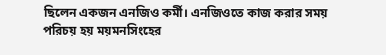ছিলেন একজন এনজিও কর্মী। এনজিওতে কাজ করার সময় পরিচয় হয় ময়মনসিংহের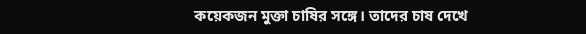কয়েকজন মুক্তা চাষির সঙ্গে। তাদের চাষ দেখে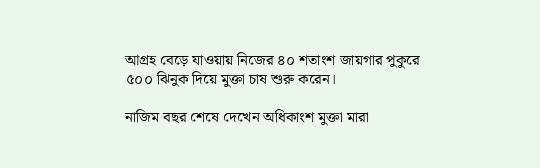আগ্রহ বেড়ে যাওয়ায় নিজের ৪০ শতাংশ জায়গার পুকুরে ৫০০ ঝিনুক দিয়ে মুক্তা চাষ শুরু করেন।

নাজিম বছর শেষে দেখেন অধিকাংশ মুক্তা মারা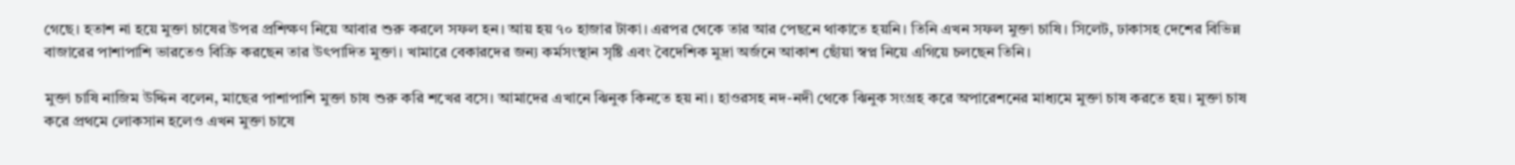গেছে। হতাশ না হয়ে মুক্তা চাষের উপর প্রশিক্ষণ নিয়ে আবার শুরু করলে সফল হন। আয় হয় ৭০ হাজার টাকা। এরপর থেকে তার আর পেছনে থাকাতে হয়নি। তিনি এখন সফল মুক্তা চাষি। সিলেট, ঢাকাসহ দেশের বিভিন্ন বাজারের পাশাপাশি ভারতেও বিক্রি করছেন তার উৎপাদিত মুক্তা। খামারে বেকারদের জন্য কর্মসংস্থান সৃষ্টি এবং বৈদেশিক মুদ্রা অর্জনে আকাশ ছোঁয়া স্বপ্ন নিয়ে এগিয়ে চলছেন তিনি।

মুক্তা চাষি নাজিম উদ্দিন বলেন, মাছের পাশাপাশি মুক্তা চাষ শুরু করি শখের বসে। আমাদের এখানে ঝিনুক কিনতে হয় না। হাওরসহ নদ-নদী থেকে ঝিনুক সংগ্রহ করে অপারেশনের মাধ্যমে মুক্তা চাষ করতে হয়। মুক্তা চাষ করে প্রথমে লোকসান হলেও এখন মুক্তা চাষে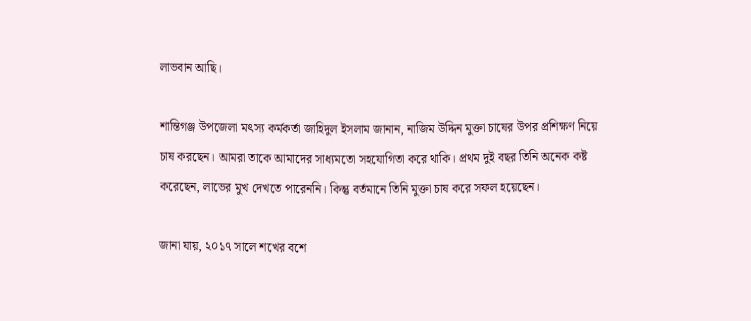লাভবান আছি।

শান্তিগঞ্জ উপজেলা মৎস্য কর্মকর্তা জাহিদুল ইসলাম জানান, নাজিম উদ্দিন মুক্তা চাষের উপর প্রশিক্ষণ নিয়ে চাষ করছেন। আমরা তাকে আমাদের সাধ্যমতো সহযোগিতা করে থাকি। প্রথম দুই বছর তিনি অনেক কষ্ট করেছেন, লাভের মুখ দেখতে পারেননি। কিন্তু বর্তমানে তিনি মুক্তা চাষ করে সফল হয়েছেন।

জানা যায়, ২০১৭ সালে শখের বশে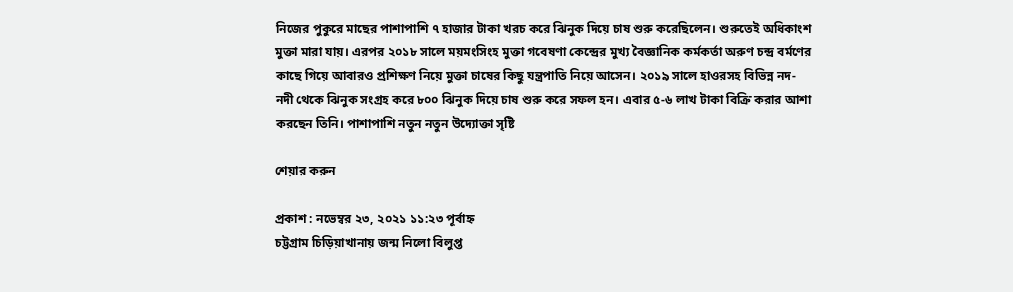নিজের পুকুরে মাছের পাশাপাশি ৭ হাজার টাকা খরচ করে ঝিনুক দিয়ে চাষ শুরু করেছিলেন। শুরুতেই অধিকাংশ মুক্তা মারা যায়। এরপর ২০১৮ সালে ময়মংসিংহ মুক্তা গবেষণা কেন্দ্রের মুখ্য বৈজ্ঞানিক কর্মকর্তা অরুণ চন্দ্র বর্মণের কাছে গিয়ে আবারও প্রশিক্ষণ নিয়ে মুক্তা চাষের কিছু যন্ত্রপাতি নিয়ে আসেন। ২০১৯ সালে হাওরসহ বিভিন্ন নদ-নদী থেকে ঝিনুক সংগ্রহ করে ৮০০ ঝিনুক দিয়ে চাষ শুরু করে সফল হন। এবার ৫-৬ লাখ টাকা বিক্রি করার আশা করছেন তিনি। পাশাপাশি নতুন নতুন উদ্যোক্তা সৃষ্টি

শেয়ার করুন

প্রকাশ : নভেম্বর ২৩, ২০২১ ১১:২৩ পূর্বাহ্ন
চট্টগ্রাম চিড়িয়াখানায় জন্ম নিলো বিলুপ্ত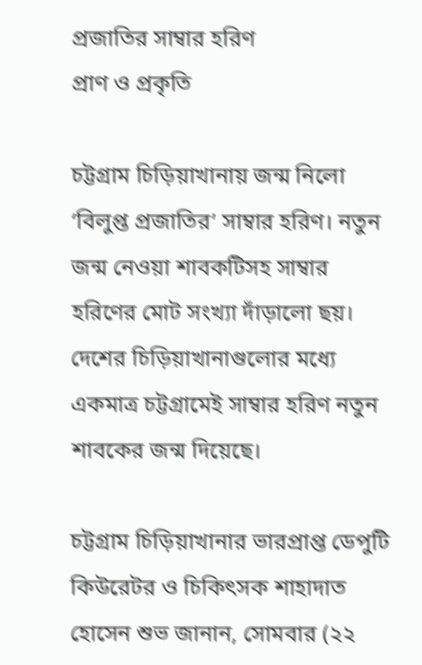প্রজাতির সাম্বার হরিণ
প্রাণ ও প্রকৃতি

চট্টগ্রাম চিড়িয়াখানায় জন্ম নিলো ‘বিলুপ্ত প্রজাতির’ সাম্বার হরিণ। নতুন জন্ম নেওয়া শাবকটিসহ সাম্বার হরিণের মোট সংখ্যা দাঁড়ালো ছয়। দেশের চিড়িয়াখানাগুলোর মধ্যে একমাত্র চট্টগ্রামেই সাম্বার হরিণ নতুন শাবকের জন্ম দিয়েছে।

চট্টগ্রাম চিড়িয়াখানার ভারপ্রাপ্ত ডেপুটি কিউরেটর ও চিকিৎসক শাহাদাত হোসেন শুভ জানান, সোমবার (২২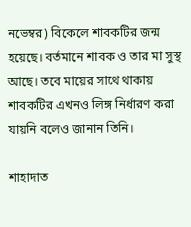নভেম্বর) বিকেলে শাবকটির জন্ম হয়েছে। বর্তমানে শাবক ও তার মা সুস্থ আছে। তবে মায়ের সাথে থাকায় শাবকটির এখনও লিঙ্গ নির্ধারণ করা যায়নি বলেও জানান তিনি।

শাহাদাত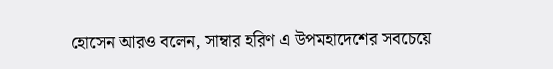হোসেন আরও বলেন, সাম্বার হরিণ এ উপমহাদেশের সবচেয়ে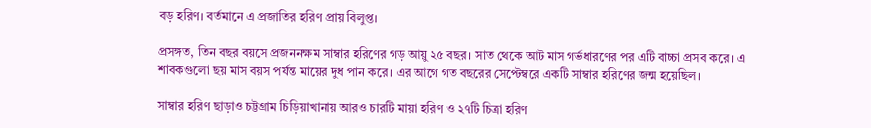বড় হরিণ। বর্তমানে এ প্রজাতির হরিণ প্রায় বিলুপ্ত।

প্রসঙ্গত, তিন বছর বয়সে প্রজননক্ষম সাম্বার হরিণের গড় আয়ু ২৫ বছর। সাত থেকে আট মাস গর্ভধারণের পর এটি বাচ্চা প্রসব করে। এ শাবকগুলো ছয় মাস বয়স পর্যন্ত মায়ের দুধ পান করে। এর আগে গত বছরের সেপ্টেম্বরে একটি সাম্বার হরিণের জন্ম হয়েছিল।

সাম্বার হরিণ ছাড়াও চট্টগ্রাম চিড়িয়াখানায় আরও চারটি মায়া হরিণ ও ২৭টি চিত্রা হরিণ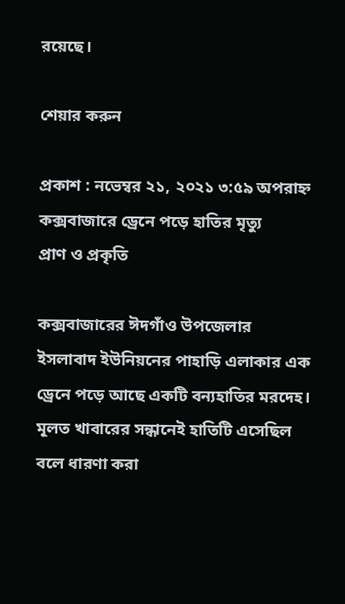রয়েছে।

শেয়ার করুন

প্রকাশ : নভেম্বর ২১, ২০২১ ৩:৫৯ অপরাহ্ন
কক্সবাজারে ড্রেনে পড়ে হাতির মৃত্যু
প্রাণ ও প্রকৃতি

কক্সবাজারের ঈদগাঁও উপজেলার ইসলাবাদ ইউনিয়নের পাহাড়ি এলাকার এক ড্রেনে পড়ে আছে একটি বন্যহাতির মরদেহ। মূলত খাবারের সন্ধানেই হাতিটি এসেছিল বলে ধারণা করা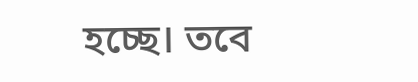হচ্ছে। তবে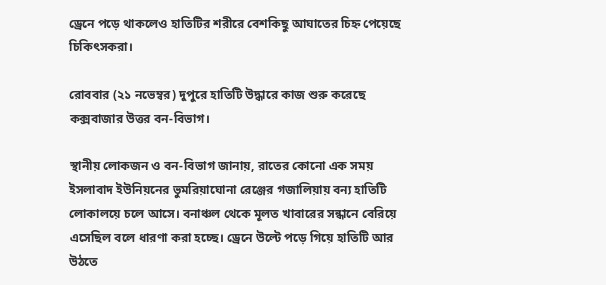ড্রেনে পড়ে থাকলেও হাতিটির শরীরে বেশকিছু আঘাতের চিহ্ন পেয়েছে চিকিৎসকরা।

রোববার (২১ নভেম্বর) দুপুরে হাতিটি উদ্ধারে কাজ শুরু করেছে কক্সবাজার উত্তর বন-বিভাগ।

স্থানীয় লোকজন ও বন-বিভাগ জানায়, রাতের কোনো এক সময় ইসলাবাদ ইউনিয়নের ভুমরিয়াঘোনা রেঞ্জের গজালিয়ায় বন্য হাতিটি লোকালয়ে চলে আসে। বনাঞ্চল থেকে মূলত খাবারের সন্ধানে বেরিয়ে এসেছিল বলে ধারণা করা হচ্ছে। ড্রেনে উল্টে পড়ে গিয়ে হাতিটি আর উঠতে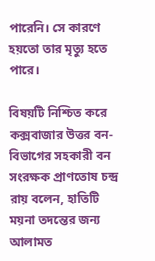পারেনি। সে কারণে হয়তো তার মৃত্যু হতে পারে।

বিষয়টি নিশ্চিত করে কক্সবাজার উত্তর বন-বিভাগের সহকারী বন সংরক্ষক প্রাণতোষ চন্দ্র রায় বলেন, হাতিটি ময়না তদন্তের জন্য আলামত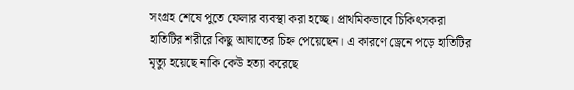সংগ্রহ শেষে পুতে ফেলার ব্যবস্থা করা হচ্ছে। প্রাথমিকভাবে চিকিৎসকরা হাতিটির শরীরে কিছু আঘাতের চিহ্ন পেয়েছেন। এ কারণে ড্রেনে পড়ে হাতিটির মৃত্যু হয়েছে নাকি কেউ হত্যা করেছে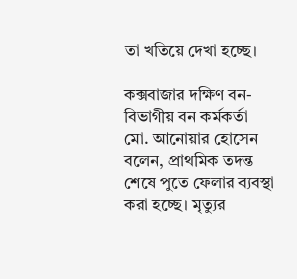তা খতিয়ে দেখা হচ্ছে।

কক্সবাজার দক্ষিণ বন-বিভাগীয় বন কর্মকর্তা মো. আনোয়ার হোসেন বলেন, প্রাথমিক তদন্ত শেষে পুতে ফেলার ব্যবস্থা করা হচ্ছে। মৃত্যুর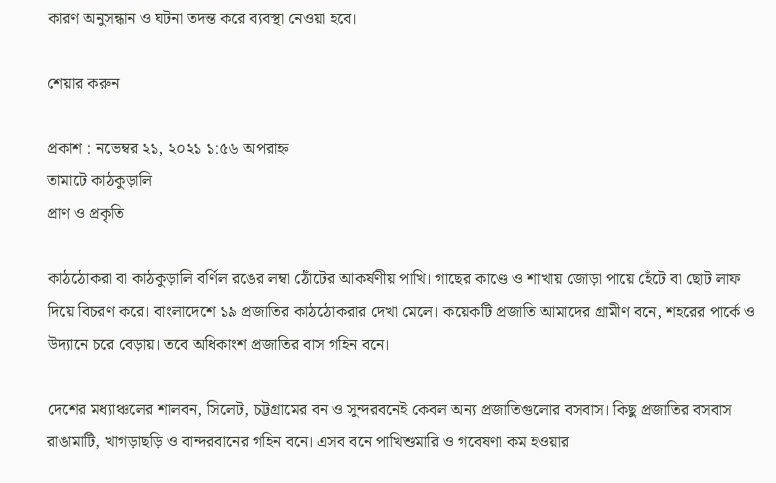কারণ অনুসন্ধান ও ঘটনা তদন্ত করে ব্যবস্থা নেওয়া হবে।

শেয়ার করুন

প্রকাশ : নভেম্বর ২১, ২০২১ ১:৫৬ অপরাহ্ন
তামাটে কাঠকুড়ালি
প্রাণ ও প্রকৃতি

কাঠঠোকরা বা কাঠকুড়ালি বর্ণিল রঙের লম্বা ঠোঁটের আকর্ষণীয় পাখি। গাছের কাণ্ডে ও শাখায় জোড়া পায়ে হেঁটে বা ছোট লাফ দিয়ে বিচরণ করে। বাংলাদেশে ১৯ প্রজাতির কাঠঠোকরার দেখা মেলে। কয়েকটি প্রজাতি আমাদের গ্রামীণ বনে, শহরের পার্কে ও উদ্যানে চরে বেড়ায়। তবে অধিকাংশ প্রজাতির বাস গহিন বনে।

দেশের মধ্যাঞ্চলের শালবন, সিলেট, চট্টগ্রামের বন ও সুন্দরবনেই কেবল অন্য প্রজাতিগুলোর বসবাস। কিছু প্রজাতির বসবাস রাঙামাটি, খাগড়াছড়ি ও বান্দরবানের গহিন বনে। এসব বনে পাখিশুমারি ও গবেষণা কম হওয়ার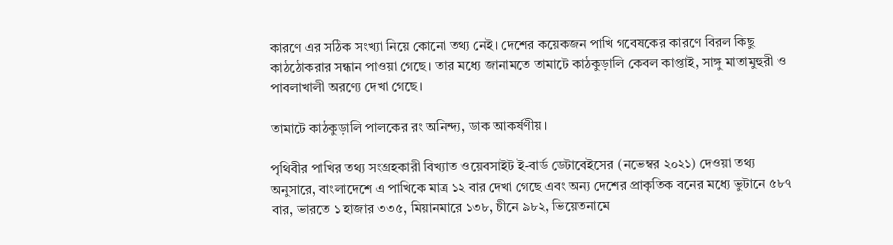কারণে এর সঠিক সংখ্যা নিয়ে কোনো তথ্য নেই। দেশের কয়েকজন পাখি গবেষকের কারণে বিরল কিছু কাঠঠোকরার সন্ধান পাওয়া গেছে। তার মধ্যে জানামতে তামাটে কাঠকুড়ালি কেবল কাপ্তাই, সাঙ্গু মাতামুহুরী ও পাবলাখালী অরণ্যে দেখা গেছে।

তামাটে কাঠকুড়ালি পালকের রং অনিন্দ্য, ডাক আকর্ষণীয়।

পৃথিবীর পাখির তথ্য সংগ্রহকারী বিখ্যাত ওয়েবসাইট ই-বার্ড ডেটাবেইসের (নভেম্বর ২০২১) দেওয়া তথ্য অনুসারে, বাংলাদেশে এ পাখিকে মাত্র ১২ বার দেখা গেছে এবং অন্য দেশের প্রাকৃতিক বনের মধ্যে ভুটানে ৫৮৭ বার, ভারতে ১ হাজার ৩৩৫, মিয়ানমারে ১৩৮, চীনে ৯৮২, ভিয়েতনামে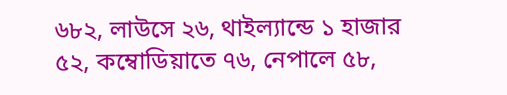৬৮২, লাউসে ২৬, থাইল্যান্ডে ১ হাজার ৫২, কম্বোডিয়াতে ৭৬, নেপালে ৫৮,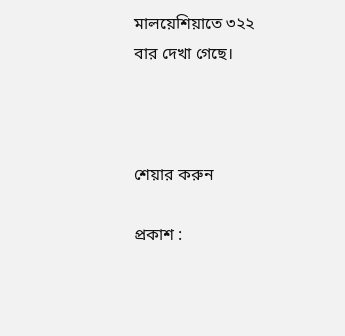মালয়েশিয়াতে ৩২২ বার দেখা গেছে।



শেয়ার করুন

প্রকাশ :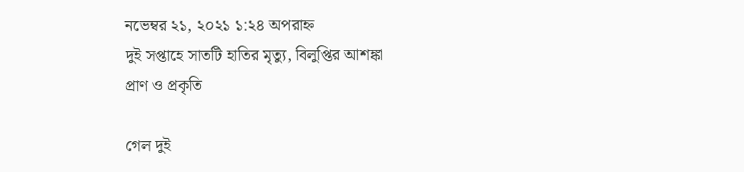নভেম্বর ২১, ২০২১ ১:২৪ অপরাহ্ন
দুই সপ্তাহে সাতটি হাতির মৃত্যু, বিলুপ্তির আশঙ্কা
প্রাণ ও প্রকৃতি

গেল দুই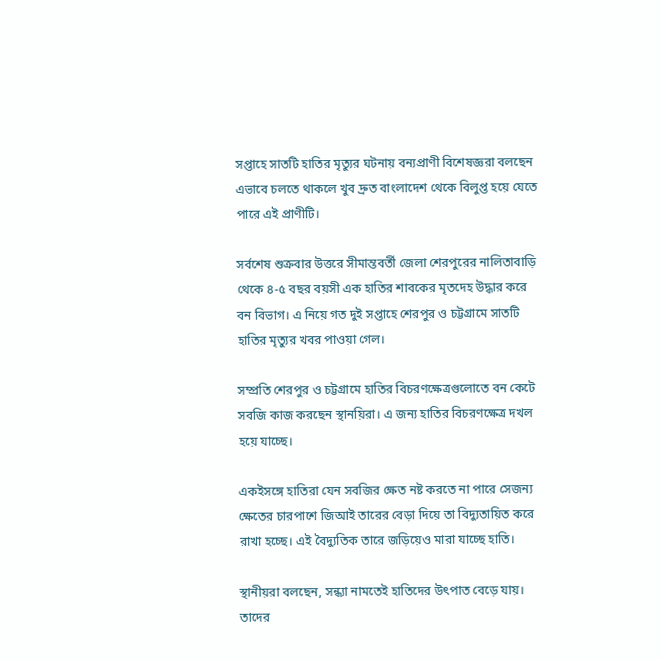সপ্তাহে সাতটি হাতির মৃত্যুর ঘটনায় বন্যপ্রাণী বিশেষজ্ঞরা বলছেন এভাবে চলতে থাকলে খুব দ্রুত বাংলাদেশ থেকে বিলুপ্ত হয়ে যেতে পারে এই প্রাণীটি।

সর্বশেষ শুক্রবার উত্তরে সীমান্তবর্তী জেলা শেরপুরের নালিতাবাড়ি থেকে ৪-৫ বছর বয়সী এক হাতির শাবকের মৃতদেহ উদ্ধার করে বন বিভাগ। এ নিয়ে গত দুই সপ্তাহে শেরপুর ও চট্টগ্রামে সাতটি হাতির মৃত্যুর খবর পাওয়া গেল।

সম্প্রতি শেরপুর ও চট্টগ্রামে হাতির বিচরণক্ষেত্রগুলোতে বন কেটে সবজি কাজ করছেন স্থানয়িরা। এ জন্য হাতির বিচরণক্ষেত্র দখল হয়ে যাচ্ছে।

একইসঙ্গে হাতিরা যেন সবজির ক্ষেত নষ্ট করতে না পারে সেজন্য ক্ষেতের চারপাশে জিআই তারের বেড়া দিয়ে তা বিদ্যুতায়িত করে রাখা হচ্ছে। এই বৈদ্যুতিক তারে জড়িয়েও মারা যাচ্ছে হাতি।

স্থানীয়রা বলছেন, সন্ধ্যা নামতেই হাতিদের উৎপাত বেড়ে যায়। তাদের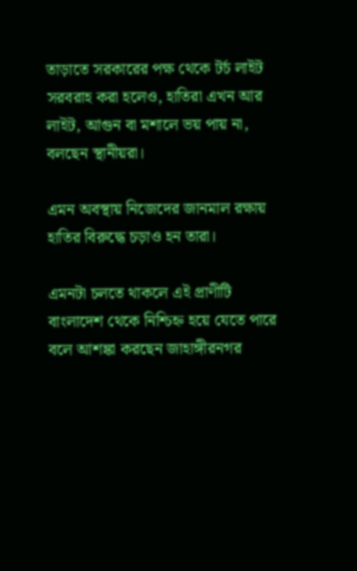তাড়াতে সরকারের পক্ষ থেকে টর্চ লাইট সরবরাহ করা হলেও, হাতিরা এখন আর লাইট, আগুন বা মশালে ভয় পায় না, বলছেন স্থানীয়রা।

এমন অবস্থায় নিজেদের জানমাল রক্ষায় হাতির বিরুদ্ধে চড়াও হন তারা।

এমনটা চলতে থাকলে এই প্রাণীটি বাংলাদেশ থেকে নিশ্চিহ্ন হয়ে যেতে পারে বলে আশঙ্কা করছেন জাহাঙ্গীরনগর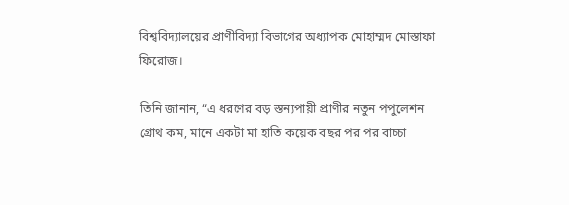বিশ্ববিদ্যালয়ের প্রাণীবিদ্যা বিভাগের অধ্যাপক মোহাম্মদ মোস্তাফা ফিরোজ।

তিনি জানান, “এ ধরণের বড় স্তন্যপায়ী প্রাণীর নতুন পপুলেশন গ্রোথ কম, মানে একটা মা হাতি কয়েক বছর পর পর বাচ্চা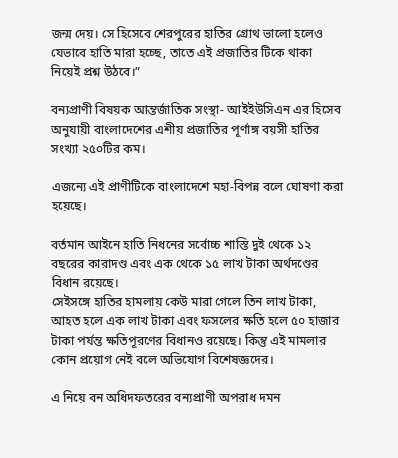জন্ম দেয়। সে হিসেবে শেরপুরের হাতির গ্রোথ ভালো হলেও যেভাবে হাতি মারা হচ্ছে, তাতে এই প্রজাতির টিকে থাকা নিয়েই প্রশ্ন উঠবে।”

বন্যপ্রাণী বিষয়ক আন্তর্জাতিক সংস্থা- আইইউসিএন এর হিসেব অনুযায়ী বাংলাদেশের এশীয় প্রজাতির পূর্ণাঙ্গ বয়সী হাতির সংখ্যা ২৫০টির কম।

এজন্যে এই প্রাণীটিকে বাংলাদেশে মহা-বিপন্ন বলে ঘোষণা করা হয়েছে।

বর্তমান আইনে হাতি নিধনের সর্বোচ্চ শাস্তি দুই থেকে ১২ বছরের কারাদণ্ড এবং এক থেকে ১৫ লাখ টাকা অর্থদণ্ডের বিধান রয়েছে।
সেইসঙ্গে হাতির হামলায় কেউ মারা গেলে তিন লাখ টাকা, আহত হলে এক লাখ টাকা এবং ফসলের ক্ষতি হলে ৫০ হাজার টাকা পর্যন্ত ক্ষতিপূরণের বিধানও রয়েছে। কিন্তু এই মামলার কোন প্রয়োগ নেই বলে অভিযোগ বিশেষজ্ঞদের।

এ নিয়ে বন অধিদফতরের বন্যপ্রাণী অপরাধ দমন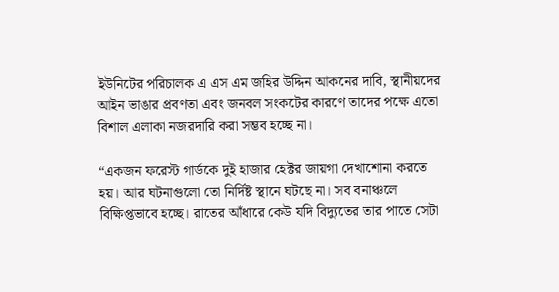ইউনিটের পরিচালক এ এস এম জহির উদ্দিন আকনের দাবি, স্থানীয়দের আইন ভাঙার প্রবণতা এবং জনবল সংকটের কারণে তাদের পক্ষে এতো বিশাল এলাকা নজরদারি করা সম্ভব হচ্ছে না।

“একজন ফরেস্ট গার্ডকে দুই হাজার হেক্টর জায়গা দেখাশোনা করতে হয়। আর ঘটনাগুলো তো নির্দিষ্ট স্থানে ঘটছে না। সব বনাঞ্চলে বিক্ষিপ্তভাবে হচ্ছে। রাতের আঁধারে কেউ যদি বিদ্যুতের তার পাতে সেটা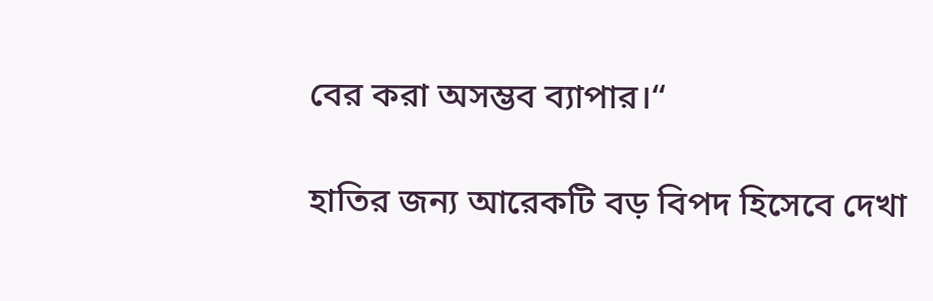বের করা অসম্ভব ব্যাপার।“

হাতির জন্য আরেকটি বড় বিপদ হিসেবে দেখা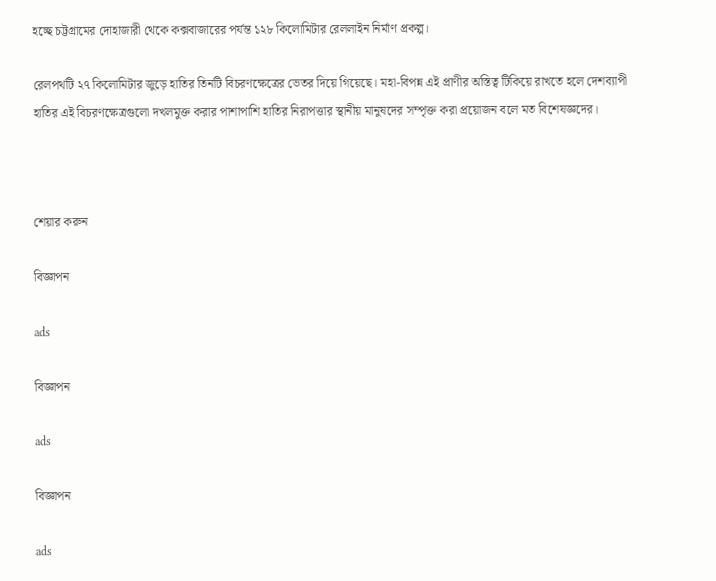হচ্ছে চট্টগ্রামের দোহাজারী থেকে কক্সবাজারের পর্যন্ত ১২৮ কিলোমিটার রেললাইন নির্মাণ প্রকল্প।

রেলপথটি ২৭ কিলোমিটার জুড়ে হাতির তিনটি বিচরণক্ষেত্রের ভেতর দিয়ে গিয়েছে। মহা-বিপন্ন এই প্রাণীর অস্তিত্ব টিকিয়ে রাখতে হলে দেশব্যাপী হাতির এই বিচরণক্ষেত্রগুলো দখলমুক্ত করার পাশাপাশি হাতির নিরাপত্তার স্থানীয় মানুষদের সম্পৃক্ত করা প্রয়োজন বলে মত বিশেষজ্ঞদের।



শেয়ার করুন

বিজ্ঞাপন

ads

বিজ্ঞাপন

ads

বিজ্ঞাপন

ads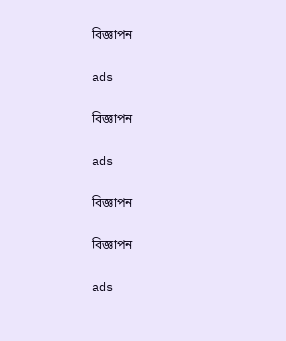বিজ্ঞাপন

ads

বিজ্ঞাপন

ads

বিজ্ঞাপন

বিজ্ঞাপন

ads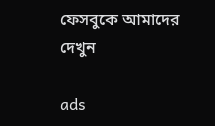ফেসবুকে আমাদের দেখুন

ads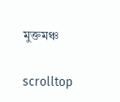মুক্তমঞ্চ

scrolltop